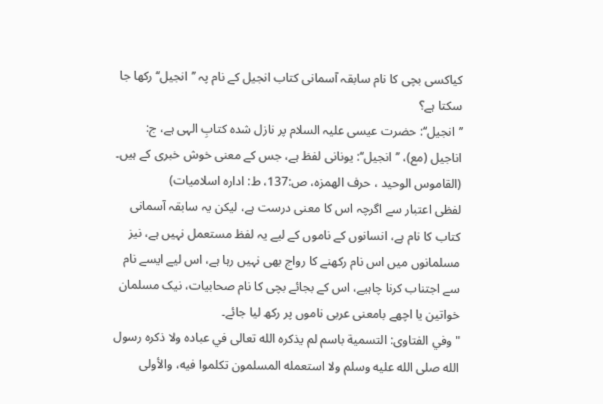کیاکسی بچی کا نام سابقہ آسمانی کتاب انجیل کے نام پہ ’’انجیل‘‘ رکھا جا سکتا ہے؟
’’انجیل‘‘: حضرت عیسی علیہ السلام پر نازل شدہ کتابِ الہی ہے، ج: اناجیل (مع)، ’’انجیل‘‘: یونانی لفظ ہے، جس کے معنی خوش خبری کے ہیں۔ (القاموس الوحید ، حرف الھمزہ، ص:137، ط: ادارہ اسلامیات)
لفظی اعتبار سے اگرچہ اس کا معنی درست ہے، لیکن یہ سابقہ آسمانی کتاب کا نام ہے، انسانوں کے ناموں کے لیے یہ لفظ مستعمل نہیں ہے، نیز مسلمانوں میں اس نام رکھنے کا رواج بھی نہیں رہا ہے، اس لیے ایسے نام سے اجتناب کرنا چاہیے، اس کے بجائے بچی کا نام صحابیات، نیک مسلمان خواتین یا اچھے بامعنی عربی ناموں پر رکھ لیا جائے۔
"وفي الفتاوى: التسمية باسم لم يذكره الله تعالى في عباده ولا ذكره رسول الله صلى الله عليه وسلم ولا استعمله المسلمون تكلموا فيه، والأولى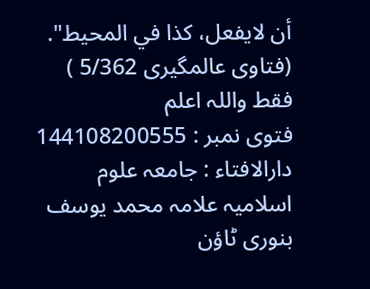أن لايفعل، كذا في المحيط". (فتاوی عالمگیری 5/362 ) فقط واللہ اعلم
فتوی نمبر : 144108200555
دارالافتاء : جامعہ علوم اسلامیہ علامہ محمد یوسف بنوری ٹاؤن